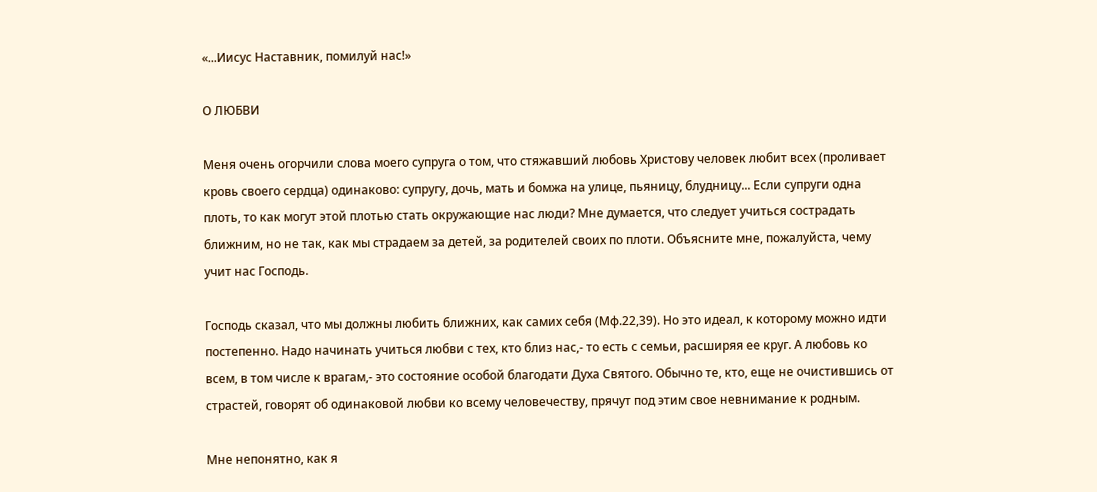«...Иисус Наставник, помилуй нас!»

О ЛЮБВИ

Меня очень огорчили слова моего супруга о том, что стяжавший любовь Христову человек любит всех (проливает кровь своего сердца) одинаково: супругу, дочь, мать и бомжа на улице, пьяницу, блудницу... Если супруги одна плоть, то как могут этой плотью стать окружающие нас люди? Мне думается, что следует учиться сострадать ближним, но не так, как мы страдаем за детей, за родителей своих по плоти. Объясните мне, пожалуйста, чему учит нас Господь.

Господь сказал, что мы должны любить ближних, как самих себя (Мф.22,39). Но это идеал, к которому можно идти постепенно. Надо начинать учиться любви с тех, кто близ нас,- то есть с семьи, расширяя ее круг. А любовь ко всем, в том числе к врагам,- это состояние особой благодати Духа Святого. Обычно те, кто, еще не очистившись от страстей, говорят об одинаковой любви ко всему человечеству, прячут под этим свое невнимание к родным.

Мне непонятно, как я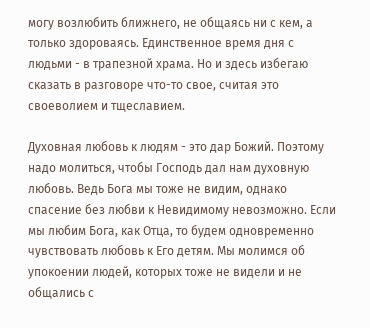могу возлюбить ближнего, не общаясь ни с кем, а только здороваясь. Единственное время дня с людьми - в трапезной храма. Но и здесь избегаю сказать в разговоре что-то свое, считая это своеволием и тщеславием.

Духовная любовь к людям - это дар Божий. Поэтому надо молиться, чтобы Господь дал нам духовную любовь. Ведь Бога мы тоже не видим, однако спасение без любви к Невидимому невозможно. Если мы любим Бога, как Отца, то будем одновременно чувствовать любовь к Его детям. Мы молимся об упокоении людей, которых тоже не видели и не общались с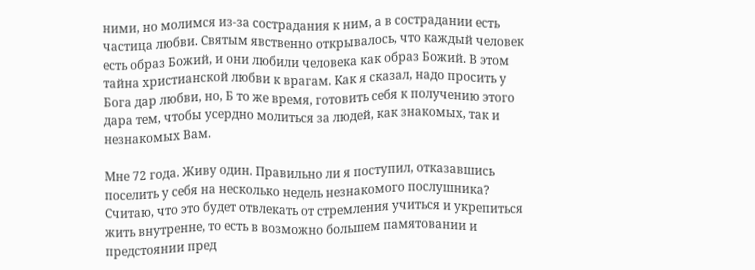ними, но молимся из-за сострадания к ним, а в сострадании есть частица любви. Святым явственно открывалось, что каждый человек есть образ Божий, и они любили человека как образ Божий. В этом тайна христианской любви к врагам. Как я сказал, надо просить у Бога дар любви, но, Б то же время, готовить себя к получению этого дара тем, чтобы усердно молиться за людей, как знакомых, так и незнакомых Вам.

Мне 72 года. Живу один. Правильно ли я поступил, отказавшись поселить у себя на несколько недель незнакомого послушника? Считаю, что это будет отвлекать от стремления учиться и укрепиться жить внутренне, то есть в возможно большем памятовании и предстоянии пред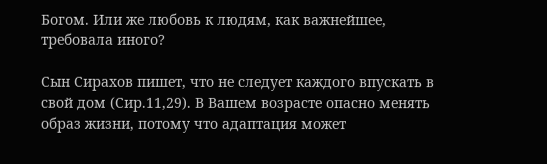Богом. Или же любовь к людям, как важнейшее, требовала иного?

Сын Сирахов пишет, что не следует каждого впускать в свой дом (Сир.11,29). В Вашем возрасте опасно менять образ жизни, потому что адаптация может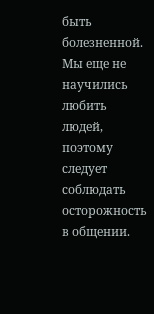быть болезненной. Мы еще не научились любить людей, поэтому следует соблюдать осторожность в общении.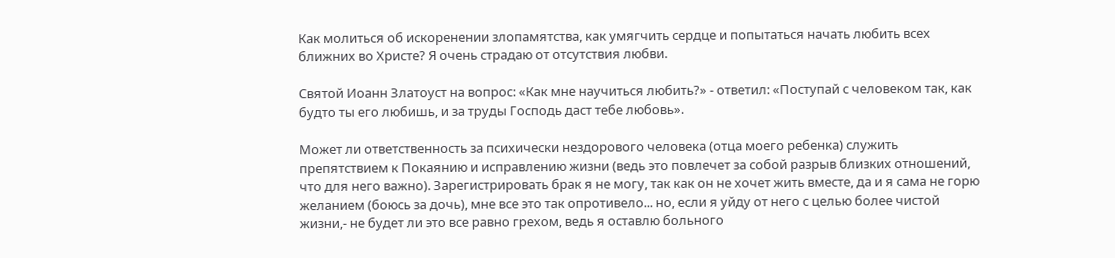Как молиться об искоренении злопамятства, как умягчить сердце и попытаться начать любить всех ближних во Христе? Я очень страдаю от отсутствия любви.

Святой Иоанн Златоуст на вопрос: «Как мне научиться любить?» - ответил: «Поступай с человеком так, как будто ты его любишь, и за труды Господь даст тебе любовь».

Может ли ответственность за психически нездорового человека (отца моего ребенка) служить препятствием к Покаянию и исправлению жизни (ведь это повлечет за собой разрыв близких отношений, что для него важно). Зарегистрировать брак я не могу, так как он не хочет жить вместе, да и я сама не горю желанием (боюсь за дочь), мне все это так опротивело... но, если я уйду от него с целью более чистой жизни,- не будет ли это все равно грехом, ведь я оставлю больного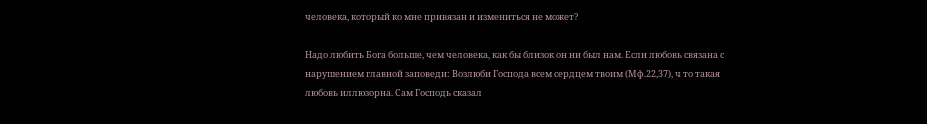человека, который ко мне привязан и измениться не может?

Надо любить Бога больше, чем человека, как бы близок он ни был нам. Если любовь связана с нарушением главной заповеди: Возлюби Господа всем сердцем твоим (Мф.22,37), ч то такая любовь иллюзорна. Сам Господь сказал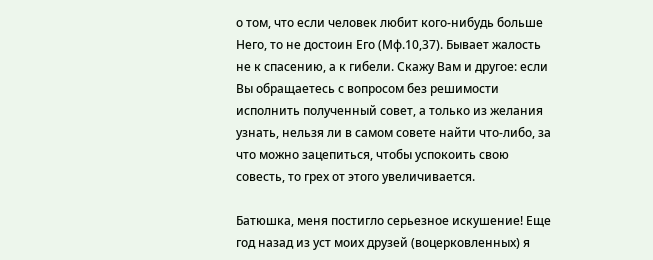о том, что если человек любит кого-нибудь больше Него, то не достоин Его (Мф.10,37). Бывает жалость не к спасению, а к гибели. Скажу Вам и другое: если Вы обращаетесь с вопросом без решимости исполнить полученный совет, а только из желания узнать, нельзя ли в самом совете найти что-либо, за что можно зацепиться, чтобы успокоить свою совесть, то грех от этого увеличивается.

Батюшка, меня постигло серьезное искушение! Еще год назад из уст моих друзей (воцерковленных) я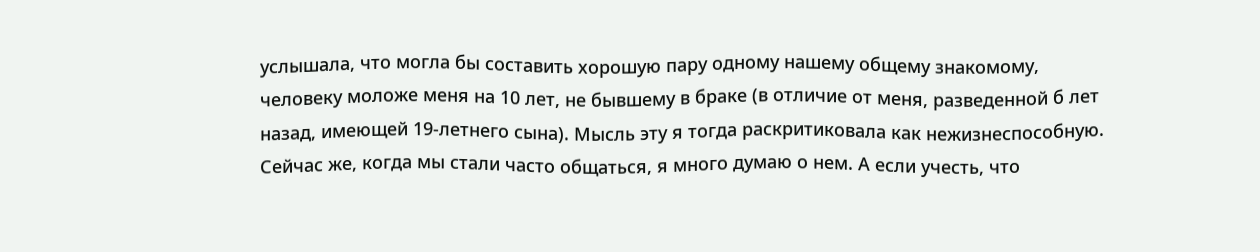услышала, что могла бы составить хорошую пару одному нашему общему знакомому, человеку моложе меня на 10 лет, не бывшему в браке (в отличие от меня, разведенной б лет назад, имеющей 19-летнего сына). Мысль эту я тогда раскритиковала как нежизнеспособную. Сейчас же, когда мы стали часто общаться, я много думаю о нем. А если учесть, что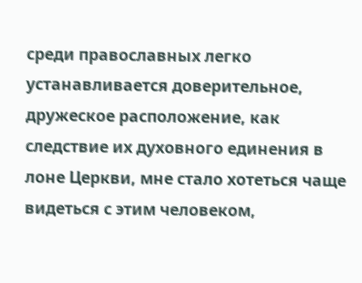среди православных легко устанавливается доверительное, дружеское расположение, как следствие их духовного единения в лоне Церкви, мне стало хотеться чаще видеться с этим человеком,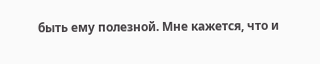быть ему полезной. Мне кажется, что и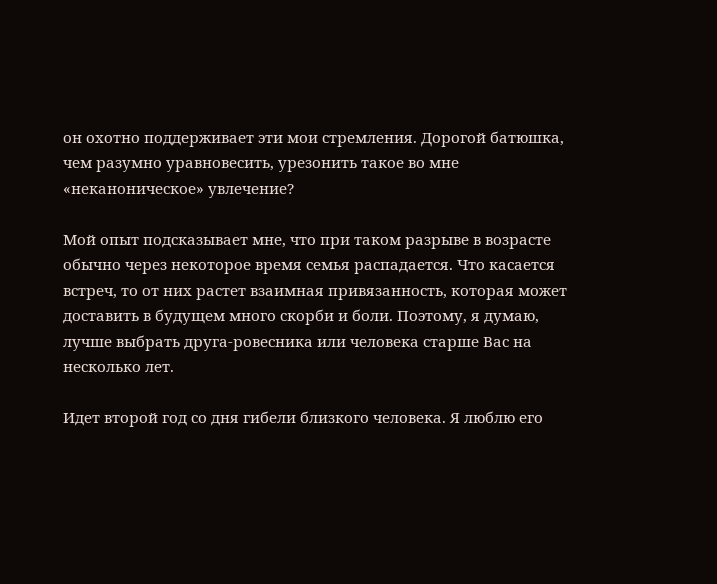он охотно поддерживает эти мои стремления. Дорогой батюшка, чем разумно уравновесить, урезонить такое во мне «неканоническое» увлечение?

Мой опыт подсказывает мне, что при таком разрыве в возрасте обычно через некоторое время семья распадается. Что касается встреч, то от них растет взаимная привязанность, которая может доставить в будущем много скорби и боли. Поэтому, я думаю, лучше выбрать друга-ровесника или человека старше Вас на несколько лет.

Идет второй год со дня гибели близкого человека. Я люблю его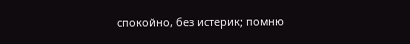спокойно, без истерик; помню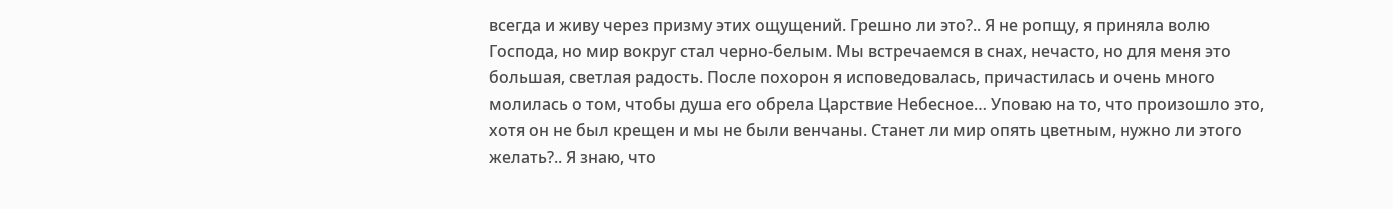всегда и живу через призму этих ощущений. Грешно ли это?.. Я не ропщу, я приняла волю Господа, но мир вокруг стал черно-белым. Мы встречаемся в снах, нечасто, но для меня это большая, светлая радость. После похорон я исповедовалась, причастилась и очень много молилась о том, чтобы душа его обрела Царствие Небесное… Уповаю на то, что произошло это, хотя он не был крещен и мы не были венчаны. Станет ли мир опять цветным, нужно ли этого желать?.. Я знаю, что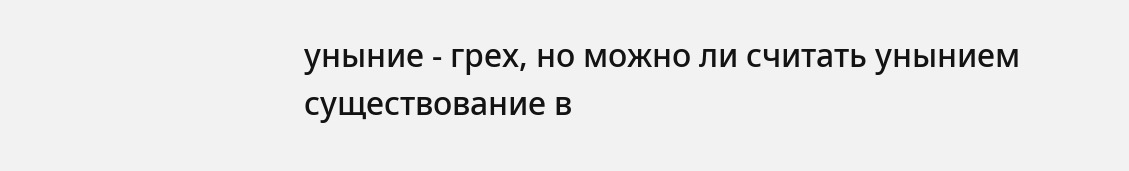уныние - грех, но можно ли считать унынием существование в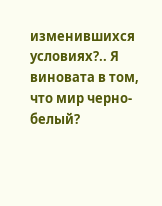изменившихся условиях?.. Я виновата в том, что мир черно-белый?